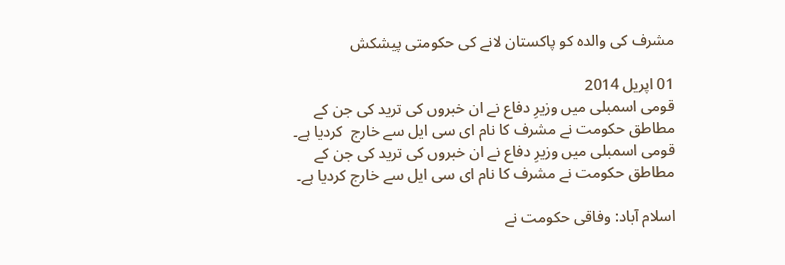مشرف کی والدہ کو پاکستان لانے کی حکومتی پیشکش

01 اپريل 2014
قومی اسمبلی میں وزیرِ دفاع نے ان خبروں کی ترید کی جن کے مطاطق حکومت نے مشرف کا نام ای سی ایل سے خارج  کردیا ہے۔
قومی اسمبلی میں وزیرِ دفاع نے ان خبروں کی ترید کی جن کے مطاطق حکومت نے مشرف کا نام ای سی ایل سے خارج کردیا ہے۔

اسلام آباد: وفاقی حکومت نے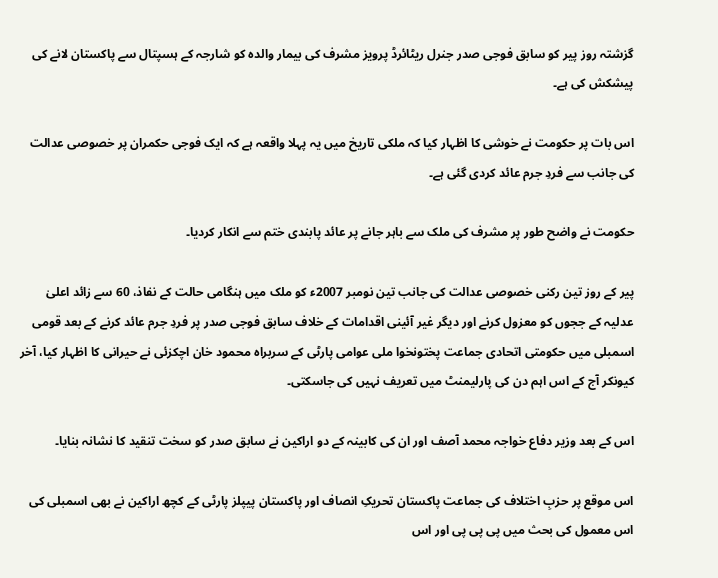گزشتہ روز پیر کو سابق فوجی صدر جنرل ریٹائرڈ پرویز مشرف کی بیمار والدہ کو شارجہ کے ہسپتال سے پاکستان لانے کی پیشکش کی ہے۔

اس بات پر حکومت نے خوشی کا اظہار کیا کہ ملکی تاریخ میں یہ پہلا واقعہ ہے کہ ایک فوجی حکمران پر خصوصی عدالت کی جانب سے فردِ جرم عائد کردی گئی ہے۔

حکومت نے واضح طور پر مشرف کی ملک سے باہر جانے پر عائد پابندی ختم سے انکار کردیا۔

پیر کے روز تین رکنی خصوصی عدالت کی جانب تین نومبر 2007ء کو ملک میں ہنگامی حالت کے نفاذ، 60 سے زائد اعلیٰ عدلیہ کے ججوں کو معزول کرنے اور دیگر غیر آئینی اقدامات کے خلاف سابق فوجی صدر پر فردِ جرم عائد کرنے کے بعد قومی اسمبلی میں حکومتی اتحادی جماعت پختونخوا ملی عوامی پارٹی کے سربراہ محمود خان اچکزئی نے حیرانی کا اظہار کیا، آخر کیونکر آج کے اس اہم دن کی پارلیمنٹ میں تعریف نہیں کی جاسکتی۔

اس کے بعد وزیر دفاع خواجہ محمد آصف اور ان کی کابینہ کے دو اراکین نے سابق صدر کو سخت تنقید کا نشانہ بنایا۔

اس موقع پر حزبِ اختلاف کی جماعت پاکستان تحریکِ انصاف اور پاکستان پیپلز پارٹی کے کچھ اراکین نے بھی اسمبلی کی اس معمول کی بحث میں پی پی پی اور اس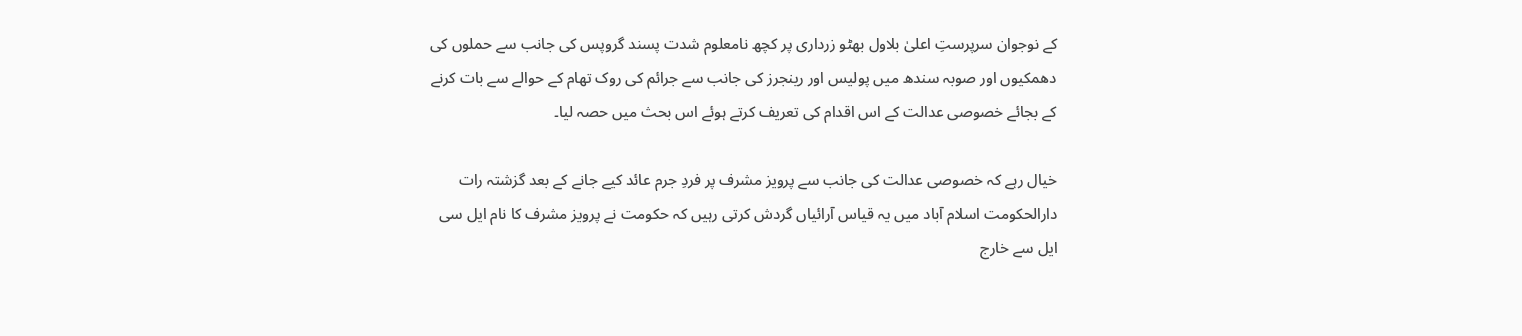کے نوجوان سرپرستِ اعلیٰ بلاول بھٹو زرداری پر کچھ نامعلوم شدت پسند گروپس کی جانب سے حملوں کی دھمکیوں اور صوبہ سندھ میں پولیس اور رینجرز کی جانب سے جرائم کی روک تھام کے حوالے سے بات کرنے کے بجائے خصوصی عدالت کے اس اقدام کی تعریف کرتے ہوئے اس بحث میں حصہ لیا۔

خیال رہے کہ خصوصی عدالت کی جانب سے پرویز مشرف پر فردِ جرم عائد کیے جانے کے بعد گزشتہ رات دارالحکومت اسلام آباد میں یہ قیاس آرائیاں گردش کرتی رہیں کہ حکومت نے پرویز مشرف کا نام ایل سی ایل سے خارج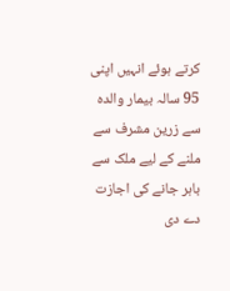کرتے ہوئے انہیں اپنی 95 سالہ بیمار والدہ سے زرین مشرف سے ملنے کے لیے ملک سے باہر جانے کی اجازت دے دی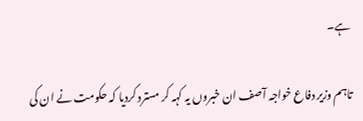ہے۔

تاہم وزیر دفاع خواجہ آصف ان خبروں یہ کہہ کر مسترد کردیا کہ حکومت نے ان کی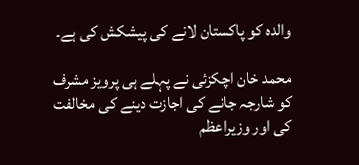والدہ کو پاکستان لانے کی پیشکش کی ہے۔

محمد خان اچکزئی نے پہلے ہی پرویز مشرف کو شارجہ جانے کی اجازت دینے کی مخالفت کی اور وزیراعظم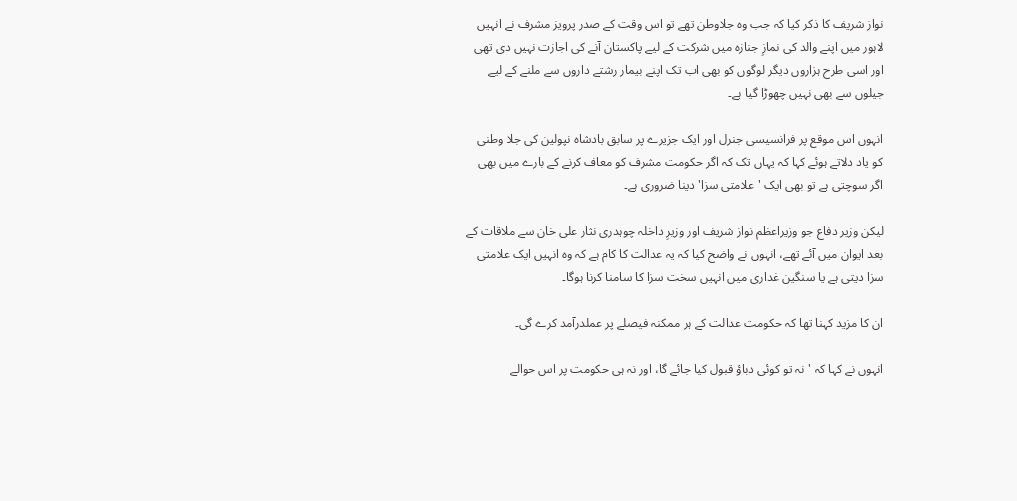نواز شریف کا ذکر کیا کہ جب وہ جلاوطن تھے تو اس وقت کے صدر پرویز مشرف نے انہیں لاہور میں اپنے والد کی نمازِ جنازہ میں شرکت کے لیے پاکستان آنے کی اجازت نہیں دی تھی اور اسی طرح ہزاروں دیگر لوگوں کو بھی اب تک اپنے بیمار رشتے داروں سے ملنے کے لیے جیلوں سے بھی نہیں چھوڑا گیا ہے۔

انہوں اس موقع پر فرانسیسی جنرل اور ایک جزیرے پر سابق بادشاہ نپولین کی جلا وطنی کو یاد دلاتے ہوئے کہا کہ یہاں تک کہ اگر حکومت مشرف کو معاف کرنے کے بارے میں بھی اگر سوچتی ہے تو بھی ایک 'علامتی سزا' دینا ضروری ہے۔

لیکن وزیر دفاع جو وزیراعظم نواز شریف اور وزیرِ داخلہ چوہدری نثار علی خان سے ملاقات کے بعد ایوان میں آئے تھے، انہوں نے واضح کیا کہ یہ عدالت کا کام ہے کہ وہ انہیں ایک علامتی سزا دیتی ہے یا سنگین غداری میں انہیں سخت سزا کا سامنا کرنا ہوگا۔

ان کا مزید کہنا تھا کہ حکومت عدالت کے ہر ممکنہ فیصلے پر عملدرآمد کرے گی۔

انہوں نے کہا کہ 'نہ تو کوئی دباؤ قبول کیا جائے گا، اور نہ ہی حکومت پر اس حوالے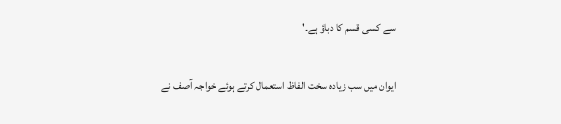سے کسی قسم کا دباؤ ہے۔'

ایوان میں سب زیادہ سخت الفاظ استعمال کرتے ہوئے خواجہ آصف نے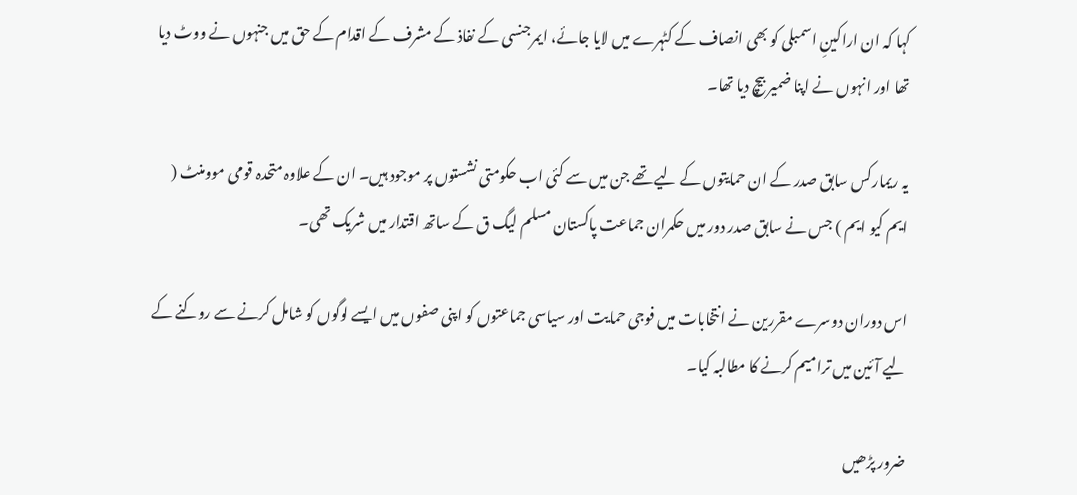کہا کہ ان اراکینِ اسمبلی کو بھی انصاف کے کٹہرے میں لایا جائے، ایمرجنسی کے نفاذ کے مشرف کے اقدام کے حق میں جنہوں نے ووٹ دیا تھا اور انہوں نے اپنا ضمیر بیچ دیا تھا۔

یہ ریمارکس سابق صدر کے ان حمایتوں کے لیے تھے جن میں سے کئی اب حکومتی نشستوں پر موجود ہیں۔ ان کے علاوہ متحدہ قومی موومنٹ ( ایم کیو ایم ) جس نے سابق صدر دور میں حکمران جماعت پاکستان مسلم لیگ ق کے ساتھ اقتدار میں شریک تھی۔

اس دوران دوسرے مقررین نے انتخابات میں فوجی حمایت اور سیاسی جماعتوں کو اپنی صفوں میں ایسے لوگوں کو شامل کرنے سے روکنے کے لیے آئین میں ترامیم کرنے کا مطالبہ کیا۔

ضرور پڑھیں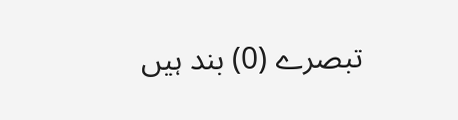تبصرے (0) بند ہیں